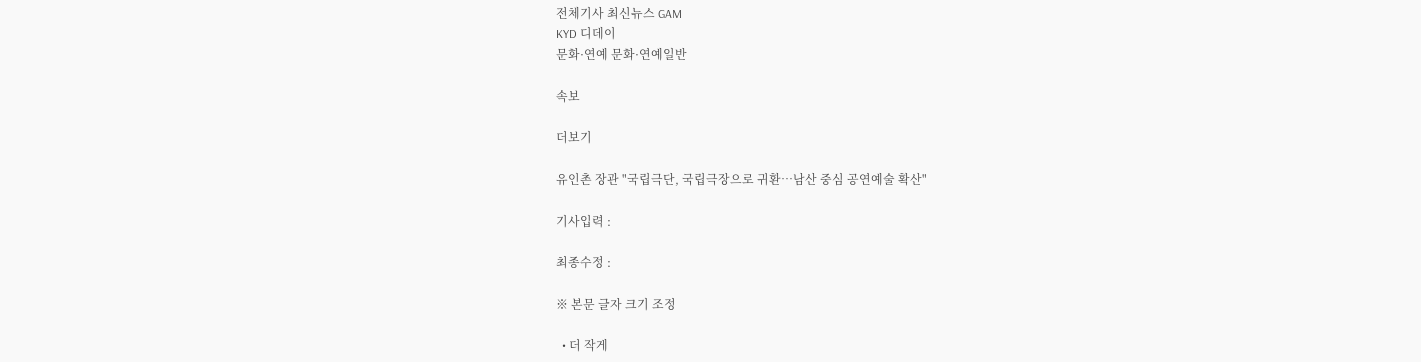전체기사 최신뉴스 GAM
KYD 디데이
문화·연예 문화·연예일반

속보

더보기

유인촌 장관 "국립극단, 국립극장으로 귀환…남산 중심 공연예술 확산"

기사입력 :

최종수정 :

※ 본문 글자 크기 조정

  • 더 작게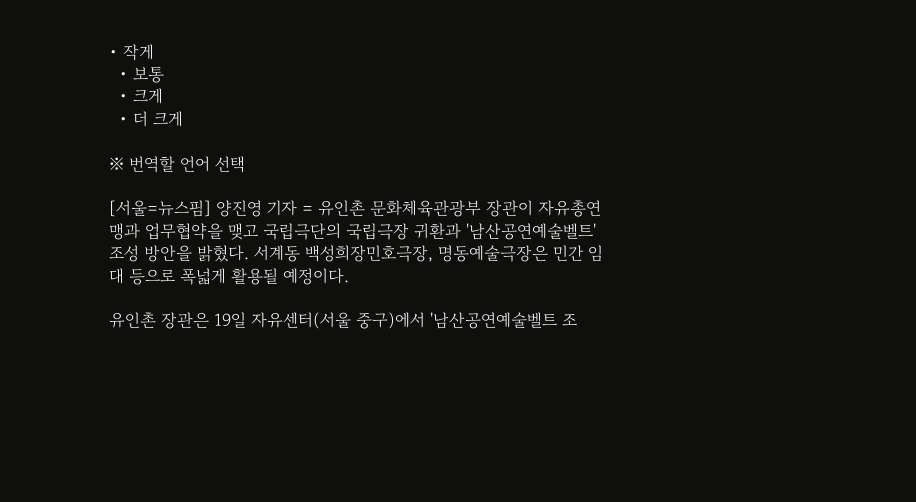• 작게
  • 보통
  • 크게
  • 더 크게

※ 번역할 언어 선택

[서울=뉴스핌] 양진영 기자 = 유인촌 문화체육관광부 장관이 자유총연맹과 업무협약을 맺고 국립극단의 국립극장 귀환과 '남산공연예술벨트' 조성 방안을 밝혔다. 서계동 백성희장민호극장, 명동예술극장은 민간 임대 등으로 폭넓게 활용될 예정이다.

유인촌 장관은 19일 자유센터(서울 중구)에서 '남산공연예술벨트 조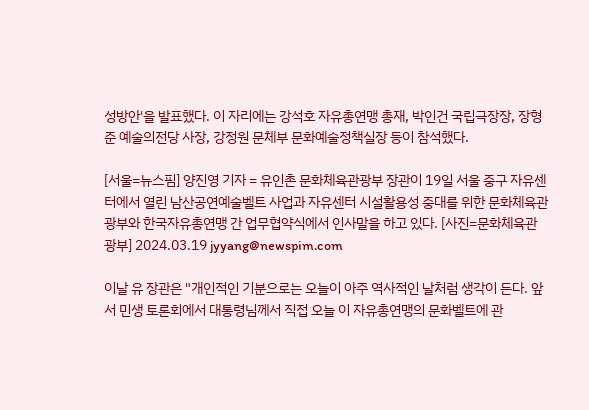성방안'을 발표했다. 이 자리에는 강석호 자유총연맹 총재, 박인건 국립극장장, 장형준 예술의전당 사장, 강정원 문체부 문화예술정책실장 등이 참석했다.

[서울=뉴스핌] 양진영 기자 = 유인촌 문화체육관광부 장관이 19일 서울 중구 자유센터에서 열린 남산공연예술벨트 사업과 자유센터 시설활용성 중대를 위한 문화체육관광부와 한국자유총연맹 간 업무협약식에서 인사말을 하고 있다. [사진=문화체육관광부] 2024.03.19 jyyang@newspim.com

이날 유 장관은 "개인적인 기분으로는 오늘이 아주 역사적인 날처럼 생각이 든다. 앞서 민생 토론회에서 대통령님께서 직접 오늘 이 자유총연맹의 문화벨트에 관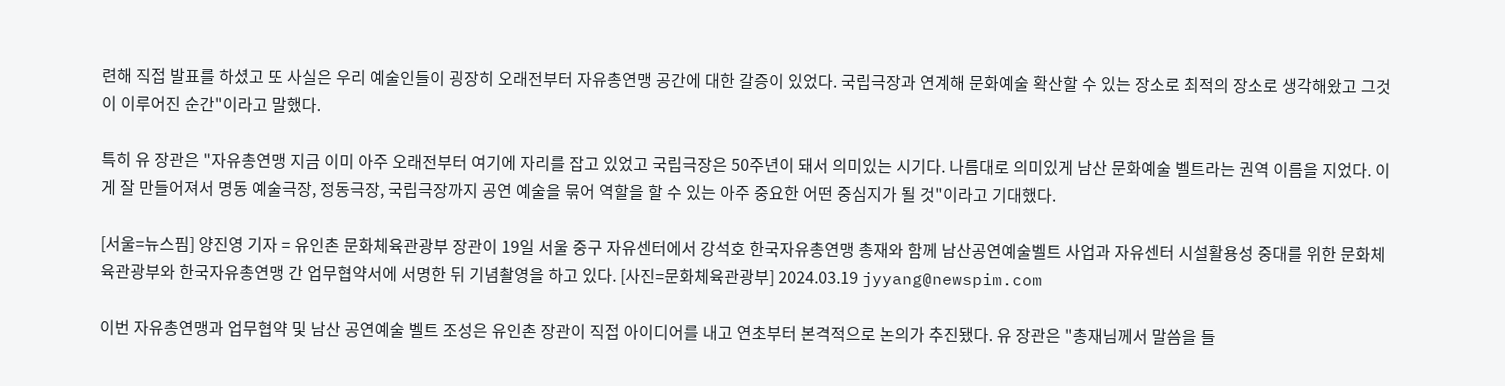련해 직접 발표를 하셨고 또 사실은 우리 예술인들이 굉장히 오래전부터 자유총연맹 공간에 대한 갈증이 있었다. 국립극장과 연계해 문화예술 확산할 수 있는 장소로 최적의 장소로 생각해왔고 그것이 이루어진 순간"이라고 말했다.

특히 유 장관은 "자유총연맹 지금 이미 아주 오래전부터 여기에 자리를 잡고 있었고 국립극장은 50주년이 돼서 의미있는 시기다. 나름대로 의미있게 남산 문화예술 벨트라는 권역 이름을 지었다. 이게 잘 만들어져서 명동 예술극장, 정동극장, 국립극장까지 공연 예술을 묶어 역할을 할 수 있는 아주 중요한 어떤 중심지가 될 것"이라고 기대했다.

[서울=뉴스핌] 양진영 기자 = 유인촌 문화체육관광부 장관이 19일 서울 중구 자유센터에서 강석호 한국자유총연맹 총재와 함께 남산공연예술벨트 사업과 자유센터 시설활용성 중대를 위한 문화체육관광부와 한국자유총연맹 간 업무협약서에 서명한 뒤 기념촬영을 하고 있다. [사진=문화체육관광부] 2024.03.19 jyyang@newspim.com

이번 자유총연맹과 업무협약 및 남산 공연예술 벨트 조성은 유인촌 장관이 직접 아이디어를 내고 연초부터 본격적으로 논의가 추진됐다. 유 장관은 "총재님께서 말씀을 들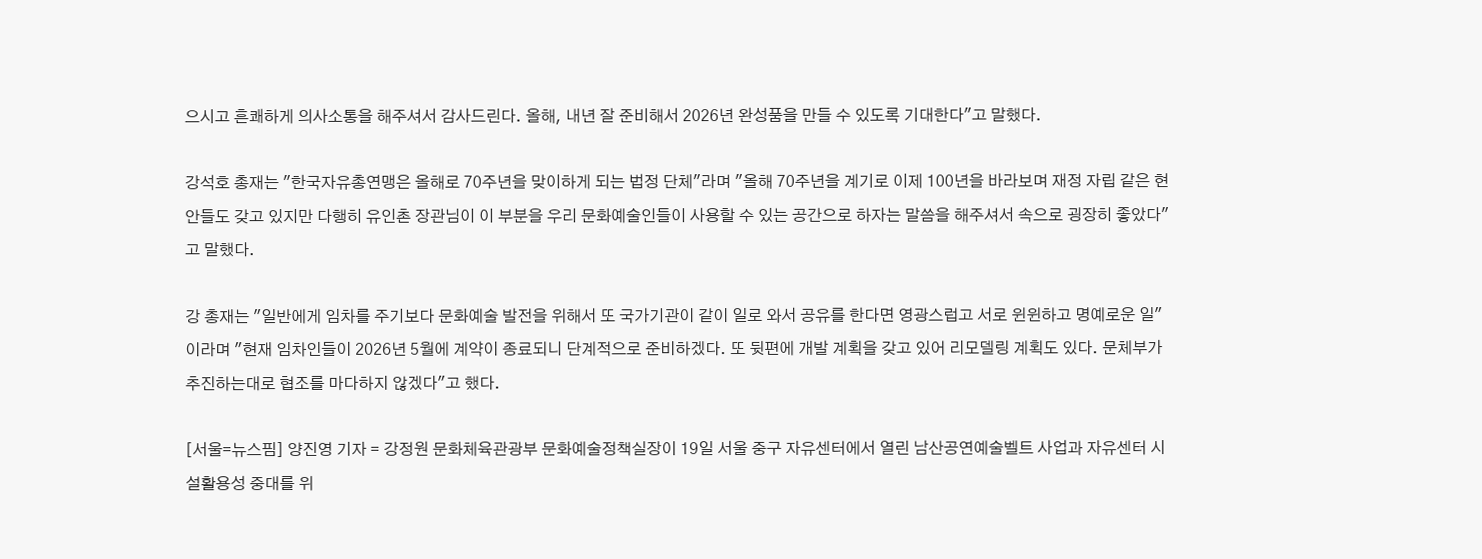으시고 흔쾌하게 의사소통을 해주셔서 감사드린다. 올해, 내년 잘 준비해서 2026년 완성품을 만들 수 있도록 기대한다"고 말했다.

강석호 총재는 "한국자유총연맹은 올해로 70주년을 맞이하게 되는 법정 단체"라며 "올해 70주년을 계기로 이제 100년을 바라보며 재정 자립 같은 현안들도 갖고 있지만 다행히 유인촌 장관님이 이 부분을 우리 문화예술인들이 사용할 수 있는 공간으로 하자는 말씀을 해주셔서 속으로 굉장히 좋았다"고 말했다.

강 총재는 "일반에게 임차를 주기보다 문화예술 발전을 위해서 또 국가기관이 같이 일로 와서 공유를 한다면 영광스럽고 서로 윈윈하고 명예로운 일"이라며 "현재 임차인들이 2026년 5월에 계약이 종료되니 단계적으로 준비하겠다. 또 뒷편에 개발 계획을 갖고 있어 리모델링 계획도 있다. 문체부가 추진하는대로 협조를 마다하지 않겠다"고 했다.

[서울=뉴스핌] 양진영 기자 = 강정원 문화체육관광부 문화예술정책실장이 19일 서울 중구 자유센터에서 열린 남산공연예술벨트 사업과 자유센터 시설활용성 중대를 위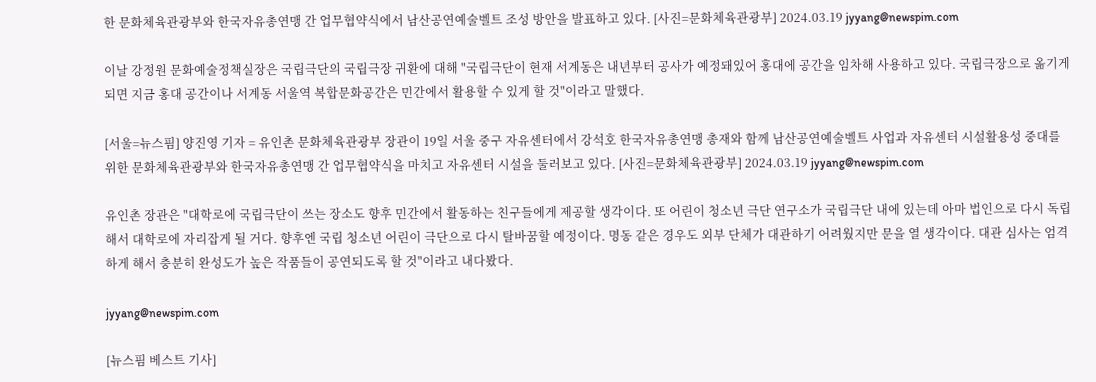한 문화체육관광부와 한국자유총연맹 간 업무협약식에서 남산공연예술벨트 조성 방안을 발표하고 있다. [사진=문화체육관광부] 2024.03.19 jyyang@newspim.com

이날 강정원 문화예술정책실장은 국립극단의 국립극장 귀환에 대해 "국립극단이 현재 서계동은 내년부터 공사가 예정돼있어 홍대에 공간을 임차해 사용하고 있다. 국립극장으로 옮기게 되면 지금 홍대 공간이나 서계동 서울역 복합문화공간은 민간에서 활용할 수 있게 할 것"이라고 말했다.

[서울=뉴스핌] 양진영 기자 = 유인촌 문화체육관광부 장관이 19일 서울 중구 자유센터에서 강석호 한국자유총연맹 총재와 함께 남산공연예술벨트 사업과 자유센터 시설활용성 중대를 위한 문화체육관광부와 한국자유총연맹 간 업무협약식을 마치고 자유센터 시설을 둘러보고 있다. [사진=문화체육관광부] 2024.03.19 jyyang@newspim.com

유인촌 장관은 "대학로에 국립극단이 쓰는 장소도 향후 민간에서 활동하는 친구들에게 제공할 생각이다. 또 어린이 청소년 극단 연구소가 국립극단 내에 있는데 아마 법인으로 다시 독립해서 대학로에 자리잡게 될 거다. 향후엔 국립 청소년 어린이 극단으로 다시 탈바꿈할 예정이다. 명동 같은 경우도 외부 단체가 대관하기 어려웠지만 문을 열 생각이다. 대관 심사는 엄격하게 해서 충분히 완성도가 높은 작품들이 공연되도록 할 것"이라고 내다봤다.

jyyang@newspim.com

[뉴스핌 베스트 기사]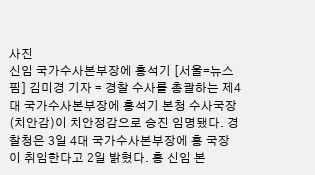사진
신임 국가수사본부장에 홍석기 [서울=뉴스핌] 김미경 기자 = 경찰 수사를 총괄하는 제4대 국가수사본부장에 홍석기 본청 수사국장(치안감)이 치안정감으로 승진 임명됐다. 경찰청은 3일 4대 국가수사본부장에 홍 국장이 취임한다고 2일 밝혔다. 홍 신임 본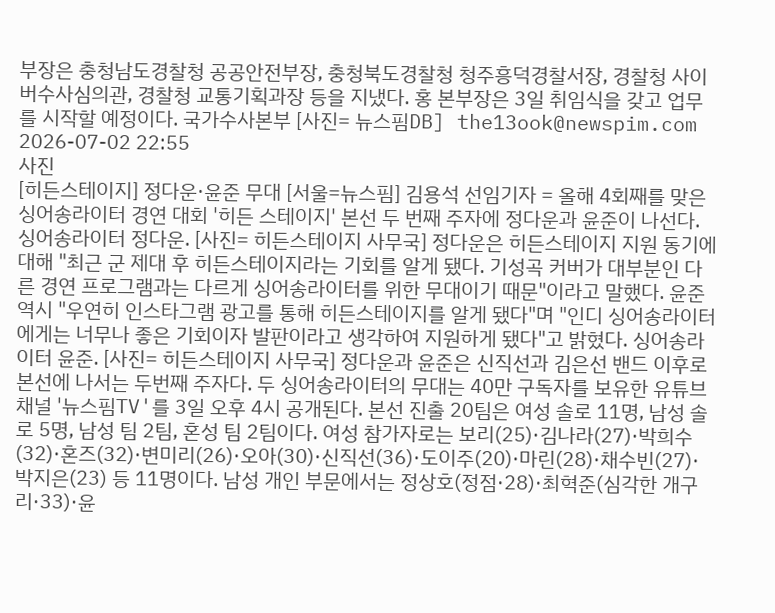부장은 충청남도경찰청 공공안전부장, 충청북도경찰청 청주흥덕경찰서장, 경찰청 사이버수사심의관, 경찰청 교통기획과장 등을 지냈다. 홍 본부장은 3일 취임식을 갖고 업무를 시작할 예정이다. 국가수사본부 [사진= 뉴스핌DB] the13ook@newspim.com 2026-07-02 22:55
사진
[히든스테이지] 정다운·윤준 무대 [서울=뉴스핌] 김용석 선임기자 = 올해 4회째를 맞은 싱어송라이터 경연 대회 '히든 스테이지' 본선 두 번째 주자에 정다운과 윤준이 나선다. 싱어송라이터 정다운. [사진= 히든스테이지 사무국] 정다운은 히든스테이지 지원 동기에 대해 "최근 군 제대 후 히든스테이지라는 기회를 알게 됐다. 기성곡 커버가 대부분인 다른 경연 프로그램과는 다르게 싱어송라이터를 위한 무대이기 때문"이라고 말했다. 윤준 역시 "우연히 인스타그램 광고를 통해 히든스테이지를 알게 됐다"며 "인디 싱어송라이터에게는 너무나 좋은 기회이자 발판이라고 생각하여 지원하게 됐다"고 밝혔다. 싱어송라이터 윤준. [사진= 히든스테이지 사무국] 정다운과 윤준은 신직선과 김은선 밴드 이후로 본선에 나서는 두번째 주자다. 두 싱어송라이터의 무대는 40만 구독자를 보유한 유튜브 채널 '뉴스핌TV'를 3일 오후 4시 공개된다. 본선 진출 20팀은 여성 솔로 11명, 남성 솔로 5명, 남성 팀 2팀, 혼성 팀 2팀이다. 여성 참가자로는 보리(25)·김나라(27)·박희수(32)·혼즈(32)·변미리(26)·오아(30)·신직선(36)·도이주(20)·마린(28)·채수빈(27)·박지은(23) 등 11명이다. 남성 개인 부문에서는 정상호(정점·28)·최혁준(심각한 개구리·33)·윤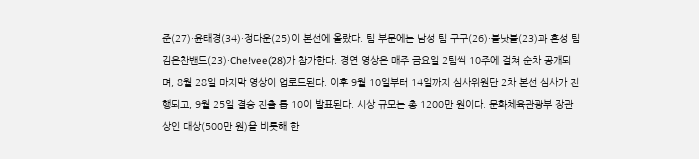준(27)·윤태경(34)·정다운(25)이 본선에 올랐다. 팀 부문에는 남성 팀 구구(26)·블낫블(23)과 혼성 팀 김은찬밴드(23)·Che!vee(28)가 참가한다. 경연 영상은 매주 금요일 2팀씩 10주에 걸쳐 순차 공개되며, 8월 28일 마지막 영상이 업로드된다. 이후 9월 10일부터 14일까지 심사위원단 2차 본선 심사가 진행되고, 9월 25일 결승 진출 톱 10이 발표된다. 시상 규모는 총 1200만 원이다. 문화체육관광부 장관상인 대상(500만 원)을 비롯해 한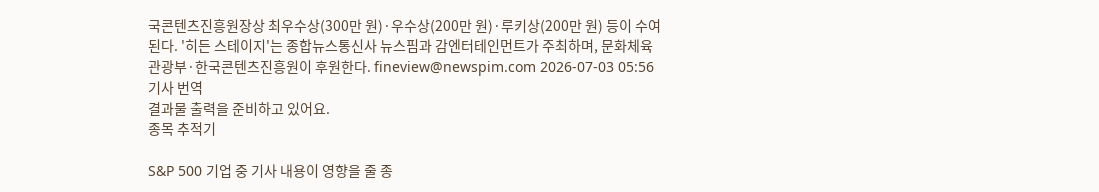국콘텐츠진흥원장상 최우수상(300만 원)·우수상(200만 원)·루키상(200만 원) 등이 수여된다. '히든 스테이지'는 종합뉴스통신사 뉴스핌과 감엔터테인먼트가 주최하며, 문화체육관광부·한국콘텐츠진흥원이 후원한다. fineview@newspim.com 2026-07-03 05:56
기사 번역
결과물 출력을 준비하고 있어요.
종목 추적기

S&P 500 기업 중 기사 내용이 영향을 줄 종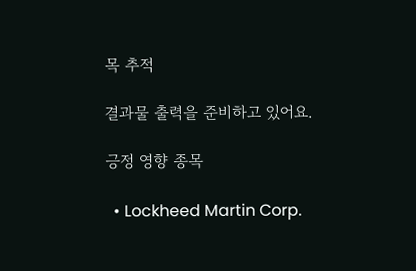목 추적

결과물 출력을 준비하고 있어요.

긍정 영향 종목

  • Lockheed Martin Corp.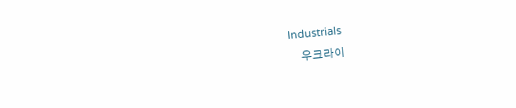Industrials
    우크라이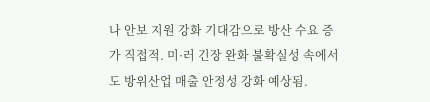나 안보 지원 강화 기대감으로 방산 수요 증가 직접적. 미·러 긴장 완화 불확실성 속에서도 방위산업 매출 안정성 강화 예상됨.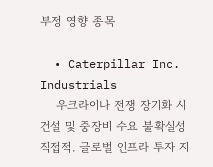부정 영향 종목

  • Caterpillar Inc. Industrials
    우크라이나 전쟁 장기화 시 건설 및 중장비 수요 불확실성 직접적. 글로벌 인프라 투자 지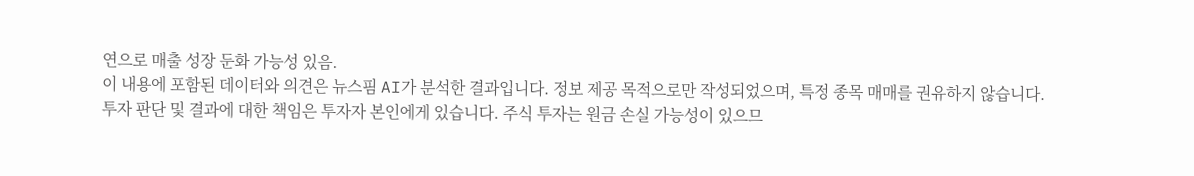연으로 매출 성장 둔화 가능성 있음.
이 내용에 포함된 데이터와 의견은 뉴스핌 AI가 분석한 결과입니다. 정보 제공 목적으로만 작성되었으며, 특정 종목 매매를 권유하지 않습니다. 투자 판단 및 결과에 대한 책임은 투자자 본인에게 있습니다. 주식 투자는 원금 손실 가능성이 있으므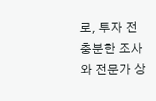로, 투자 전 충분한 조사와 전문가 상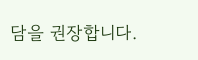담을 권장합니다.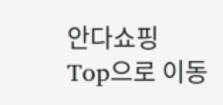안다쇼핑
Top으로 이동